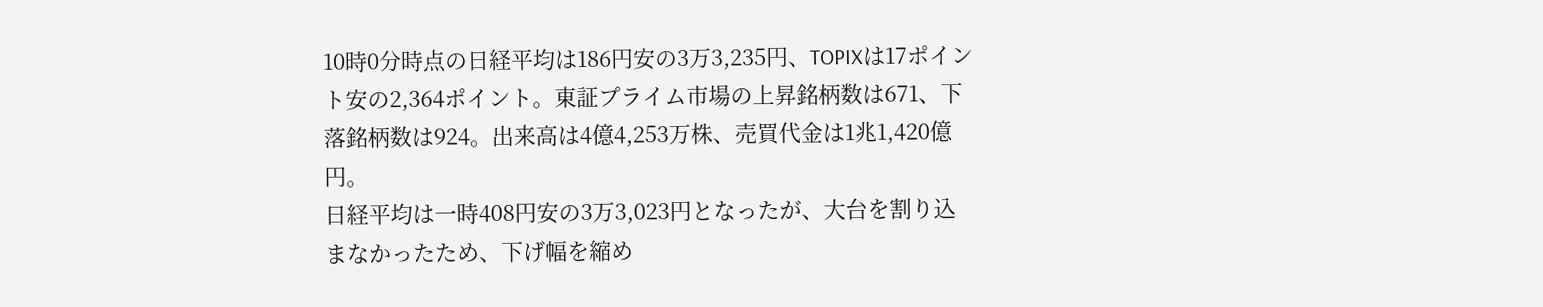10時0分時点の日経平均は186円安の3万3,235円、TOPIXは17ポイント安の2,364ポイント。東証プライム市場の上昇銘柄数は671、下落銘柄数は924。出来高は4億4,253万株、売買代金は1兆1,420億円。
日経平均は一時408円安の3万3,023円となったが、大台を割り込まなかったため、下げ幅を縮め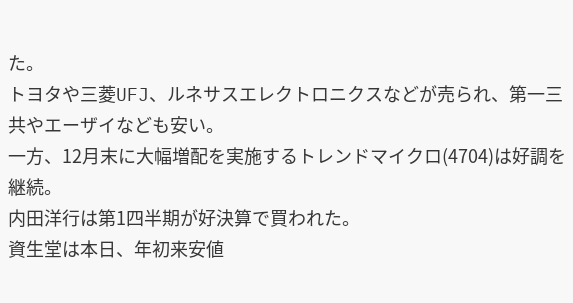た。
トヨタや三菱UFJ、ルネサスエレクトロニクスなどが売られ、第一三共やエーザイなども安い。
一方、12月末に大幅増配を実施するトレンドマイクロ(4704)は好調を継続。
内田洋行は第1四半期が好決算で買われた。
資生堂は本日、年初来安値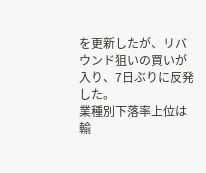を更新したが、リバウンド狙いの買いが入り、7日ぶりに反発した。
業種別下落率上位は輸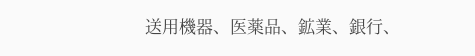送用機器、医薬品、鉱業、銀行、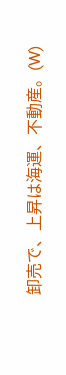卸売で、上昇は海運、不動産。(W)